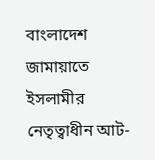বাংলাদেশ জামায়াতে ইসলামীর নেতৃত্বাধীন আট-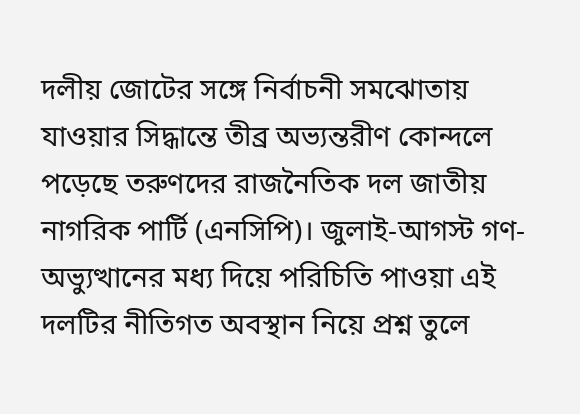দলীয় জোটের সঙ্গে নির্বাচনী সমঝোতায় যাওয়ার সিদ্ধান্তে তীব্র অভ্যন্তরীণ কোন্দলে পড়েছে তরুণদের রাজনৈতিক দল জাতীয় নাগরিক পার্টি (এনসিপি)। জুলাই-আগস্ট গণ-অভ্যুত্থানের মধ্য দিয়ে পরিচিতি পাওয়া এই দলটির নীতিগত অবস্থান নিয়ে প্রশ্ন তুলে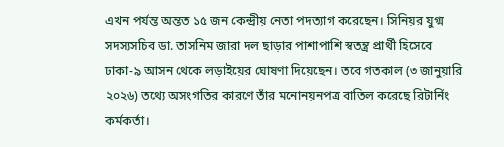এখন পর্যন্ত অন্তত ১৫ জন কেন্দ্রীয় নেতা পদত্যাগ করেছেন। সিনিয়র যুগ্ম সদস্যসচিব ডা. তাসনিম জারা দল ছাড়ার পাশাপাশি স্বতন্ত্র প্রার্থী হিসেবে ঢাকা-৯ আসন থেকে লড়াইয়ের ঘোষণা দিয়েছেন। তবে গতকাল (৩ জানুয়ারি ২০২৬) তথ্যে অসংগতির কারণে তাঁর মনোনয়নপত্র বাতিল করেছে রিটার্নিং কর্মকর্তা।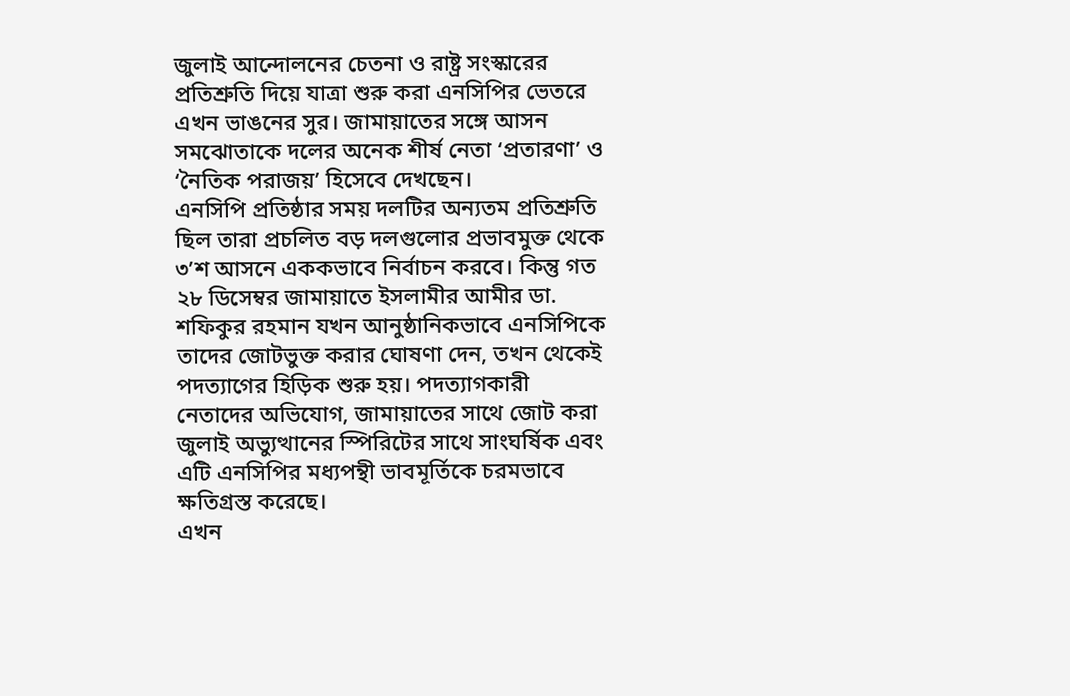জুলাই আন্দোলনের চেতনা ও রাষ্ট্র সংস্কারের প্রতিশ্রুতি দিয়ে যাত্রা শুরু করা এনসিপির ভেতরে এখন ভাঙনের সুর। জামায়াতের সঙ্গে আসন সমঝোতাকে দলের অনেক শীর্ষ নেতা ‘প্রতারণা’ ও ‘নৈতিক পরাজয়’ হিসেবে দেখছেন।
এনসিপি প্রতিষ্ঠার সময় দলটির অন্যতম প্রতিশ্রুতি ছিল তারা প্রচলিত বড় দলগুলোর প্রভাবমুক্ত থেকে ৩’শ আসনে এককভাবে নির্বাচন করবে। কিন্তু গত ২৮ ডিসেম্বর জামায়াতে ইসলামীর আমীর ডা. শফিকুর রহমান যখন আনুষ্ঠানিকভাবে এনসিপিকে তাদের জোটভুক্ত করার ঘোষণা দেন, তখন থেকেই পদত্যাগের হিড়িক শুরু হয়। পদত্যাগকারী নেতাদের অভিযোগ, জামায়াতের সাথে জোট করা জুলাই অভ্যুত্থানের স্পিরিটের সাথে সাংঘর্ষিক এবং এটি এনসিপির মধ্যপন্থী ভাবমূর্তিকে চরমভাবে ক্ষতিগ্রস্ত করেছে।
এখন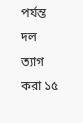পর্যন্ত দল ত্যাগ করা ১৫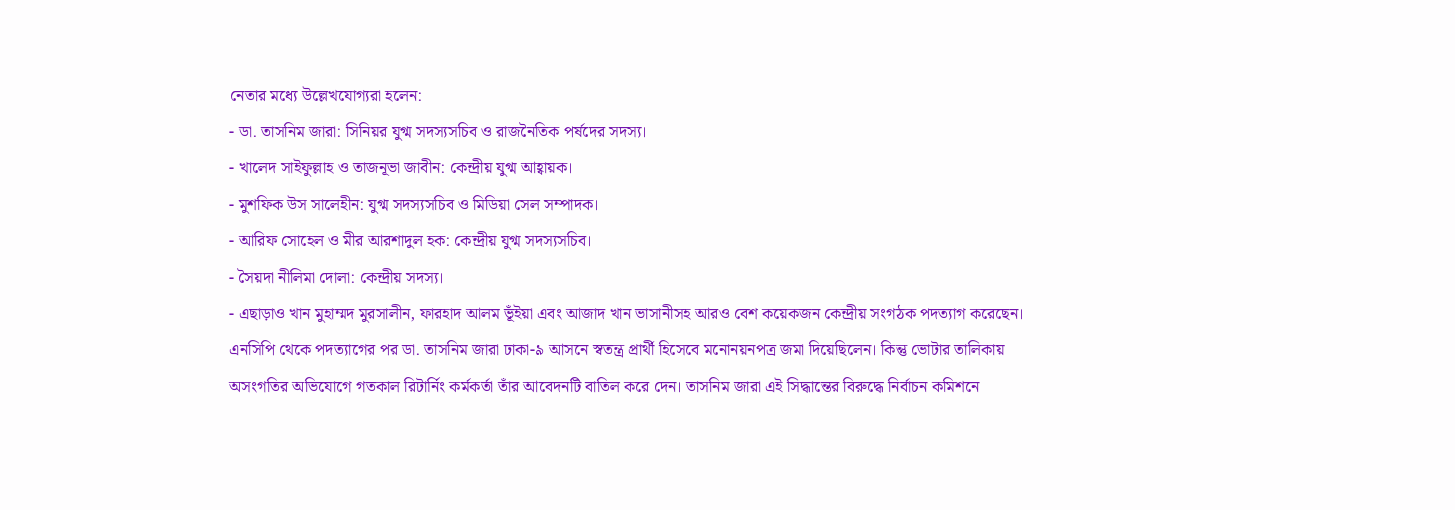নেতার মধ্যে উল্লেখযোগ্যরা হলেন:
- ডা. তাসনিম জারা: সিনিয়র যুগ্ম সদস্যসচিব ও রাজনৈতিক পর্ষদের সদস্য।
- খালেদ সাইফুল্লাহ ও তাজনূভা জাবীন: কেন্দ্রীয় যুগ্ম আহ্বায়ক।
- মুশফিক উস সালেহীন: যুগ্ম সদস্যসচিব ও মিডিয়া সেল সম্পাদক।
- আরিফ সোহেল ও মীর আরশাদুল হক: কেন্দ্রীয় যুগ্ম সদস্যসচিব।
- সৈয়দা নীলিমা দোলা: কেন্দ্রীয় সদস্য।
- এছাড়াও খান মুহাম্মদ মুরসালীন, ফারহাদ আলম ভূঁইয়া এবং আজাদ খান ভাসানীসহ আরও বেশ কয়েকজন কেন্দ্রীয় সংগঠক পদত্যাগ করেছেন।
এনসিপি থেকে পদত্যাগের পর ডা. তাসনিম জারা ঢাকা-৯ আসনে স্বতন্ত্র প্রার্থী হিসেবে মনোনয়নপত্র জমা দিয়েছিলেন। কিন্তু ভোটার তালিকায় অসংগতির অভিযোগে গতকাল রিটার্নিং কর্মকর্তা তাঁর আবেদনটি বাতিল করে দেন। তাসনিম জারা এই সিদ্ধান্তের বিরুদ্ধে নির্বাচন কমিশনে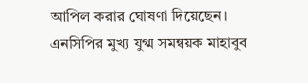আপিল করার ঘোষণা দিয়েছেন।
এনসিপির মুখ্য যুগ্ম সমন্বয়ক মাহাবুব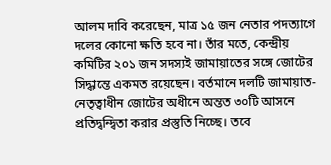আলম দাবি করেছেন, মাত্র ১৫ জন নেতার পদত্যাগে দলের কোনো ক্ষতি হবে না। তাঁর মতে, কেন্দ্রীয় কমিটির ২০১ জন সদস্যই জামায়াতের সঙ্গে জোটের সিদ্ধান্তে একমত রয়েছেন। বর্তমানে দলটি জামায়াত-নেতৃত্বাধীন জোটের অধীনে অন্তত ৩০টি আসনে প্রতিদ্বন্দ্বিতা করার প্রস্তুতি নিচ্ছে। তবে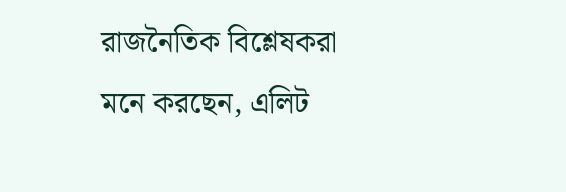রাজনৈতিক বিশ্লেষকরা মনে করছেন, এলিট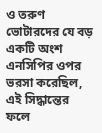ও তরুণ ভোটারদের যে বড় একটি অংশ এনসিপির ওপর ভরসা করেছিল, এই সিদ্ধান্তের ফলে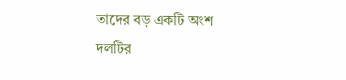তাদের বড় একটি অংশ দলটির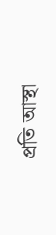প্রতি আস্থা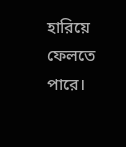হারিয়ে ফেলতে পারে।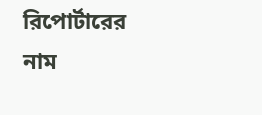রিপোর্টারের নাম